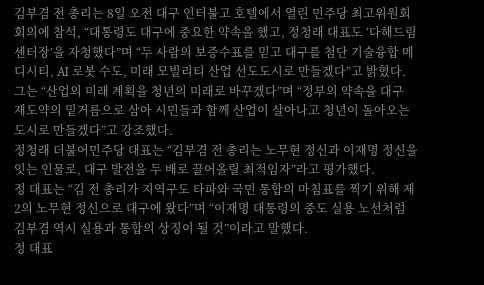김부겸 전 총리는 8일 오전 대구 인터불고 호텔에서 열린 민주당 최고위원회 회의에 참석, “대통령도 대구에 중요한 약속을 했고, 정청래 대표도 ‘다해드림 센터장’을 자청했다”며 “두 사람의 보증수표를 믿고 대구를 첨단 기술융합 메디시티, AI 로봇 수도, 미래 모빌리티 산업 선도도시로 만들겠다”고 밝혔다.
그는 “산업의 미래 계획을 청년의 미래로 바꾸겠다”며 “정부의 약속을 대구 재도약의 밑거름으로 삼아 시민들과 함께 산업이 살아나고 청년이 돌아오는 도시로 만들겠다”고 강조했다.
정청래 더불어민주당 대표는 “김부겸 전 총리는 노무현 정신과 이재명 정신을 잇는 인물로, 대구 발전을 두 배로 끌어올릴 최적임자”라고 평가했다.
정 대표는 “김 전 총리가 지역구도 타파와 국민 통합의 마침표를 찍기 위해 제2의 노무현 정신으로 대구에 왔다”며 “이재명 대통령의 중도 실용 노선처럼 김부겸 역시 실용과 통합의 상징이 될 것”이라고 말했다.
정 대표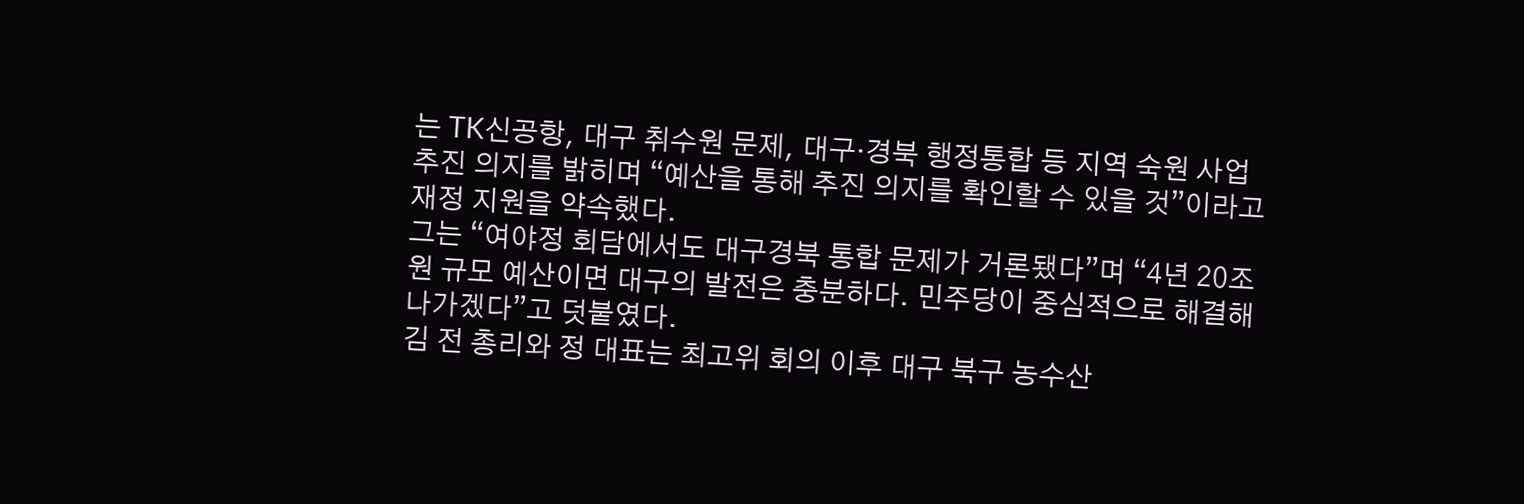는 TK신공항, 대구 취수원 문제, 대구·경북 행정통합 등 지역 숙원 사업 추진 의지를 밝히며 “예산을 통해 추진 의지를 확인할 수 있을 것”이라고 재정 지원을 약속했다.
그는 “여야정 회담에서도 대구경북 통합 문제가 거론됐다”며 “4년 20조원 규모 예산이면 대구의 발전은 충분하다. 민주당이 중심적으로 해결해 나가겠다”고 덧붙였다.
김 전 총리와 정 대표는 최고위 회의 이후 대구 북구 농수산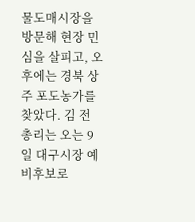물도매시장을 방문해 현장 민심을 살피고, 오후에는 경북 상주 포도농가를 찾았다. 김 전 총리는 오는 9일 대구시장 예비후보로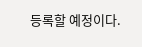등록할 예정이다.